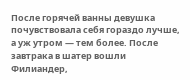После горячей ванны девушка почувствовала себя гораздо лучше, а уж утром — тем более. После завтрака в шатер вошли Филиандер,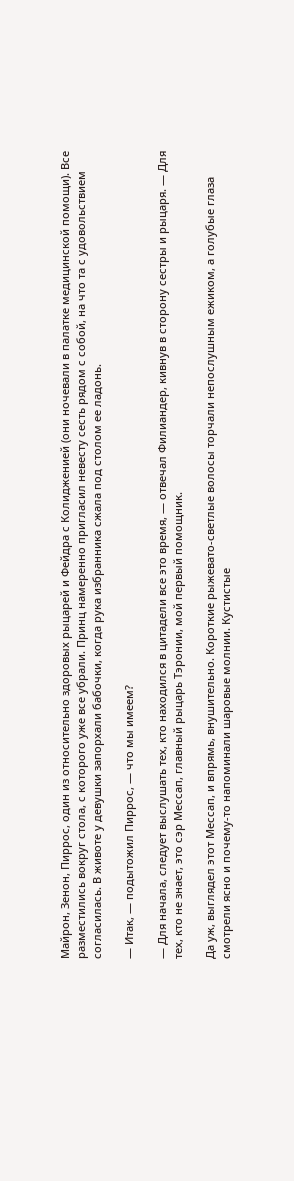Майрон, Зенон, Пиррос, один из относительно здоровых рыцарей и Фейдра с Колидженией (они ночевали в палатке медицинской помощи). Все разместились вокруг стола, с которого уже все убрали. Принц намеренно пригласил невесту сесть рядом с собой, на что та с удовольствием согласилась. В животе у девушки запорхали бабочки, когда рука избранника сжала под столом ее ладонь.

— Итак, — подытожил Пиррос, — что мы имеем?

— Для начала, следует выслушать тех, кто находился в цитадели все это время, — отвечал Филиандер, кивнув в сторону сестры и рыцаря. — Для тех, кто не знает, это сэр Мессап, главный рыцарь Тэронии, мой первый помощник.

Да уж, выглядел этот Мессап, и впрямь, внушительно. Короткие рыжевато-светлые волосы торчали непослушным ежиком, а голубые глаза смотрели ясно и почему-то напоминали шаровые молнии. Кустистые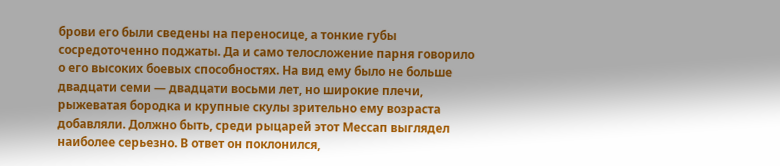брови его были сведены на переносице, а тонкие губы сосредоточенно поджаты. Да и само телосложение парня говорило о его высоких боевых способностях. На вид ему было не больше двадцати семи — двадцати восьми лет, но широкие плечи, рыжеватая бородка и крупные скулы зрительно ему возраста добавляли. Должно быть, среди рыцарей этот Мессап выглядел наиболее серьезно. В ответ он поклонился,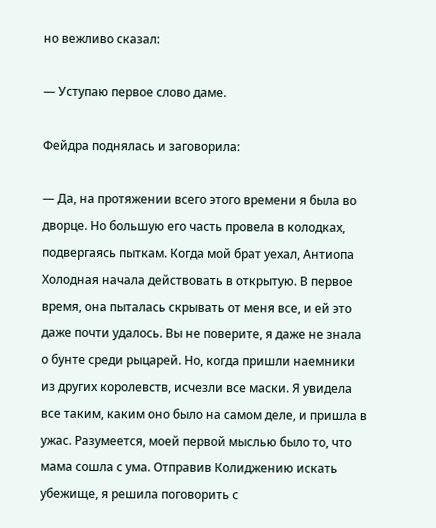но вежливо сказал:

— Уступаю первое слово даме.

Фейдра поднялась и заговорила:

— Да, на протяжении всего этого времени я была во дворце. Но большую его часть провела в колодках, подвергаясь пыткам. Когда мой брат уехал, Антиопа Холодная начала действовать в открытую. В первое время, она пыталась скрывать от меня все, и ей это даже почти удалось. Вы не поверите, я даже не знала о бунте среди рыцарей. Но, когда пришли наемники из других королевств, исчезли все маски. Я увидела все таким, каким оно было на самом деле, и пришла в ужас. Разумеется, моей первой мыслью было то, что мама сошла с ума. Отправив Колиджению искать убежище, я решила поговорить с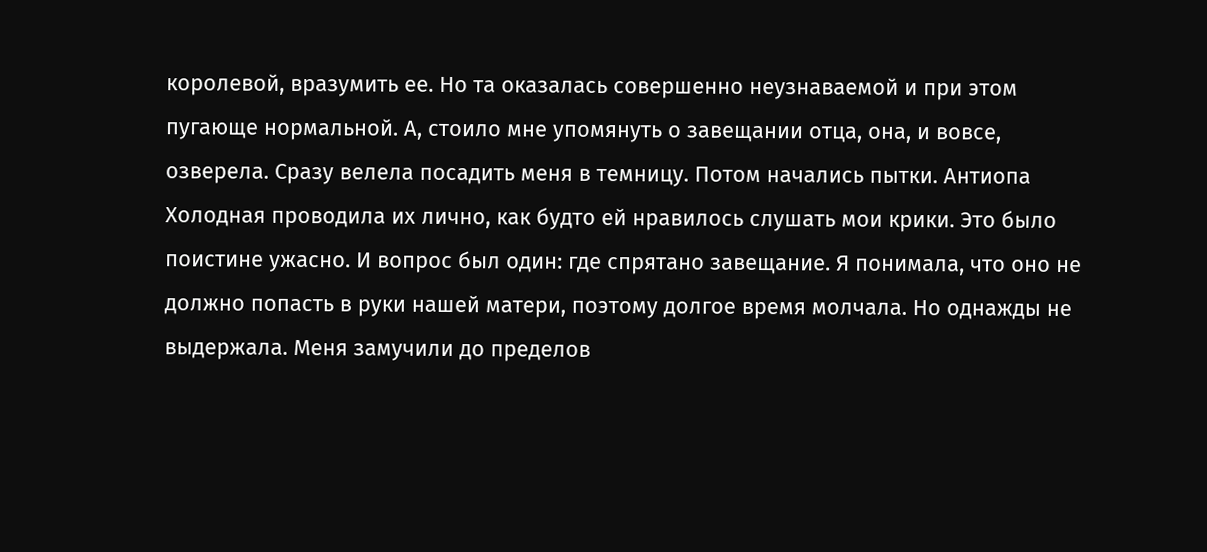королевой, вразумить ее. Но та оказалась совершенно неузнаваемой и при этом пугающе нормальной. А, стоило мне упомянуть о завещании отца, она, и вовсе, озверела. Сразу велела посадить меня в темницу. Потом начались пытки. Антиопа Холодная проводила их лично, как будто ей нравилось слушать мои крики. Это было поистине ужасно. И вопрос был один: где спрятано завещание. Я понимала, что оно не должно попасть в руки нашей матери, поэтому долгое время молчала. Но однажды не выдержала. Меня замучили до пределов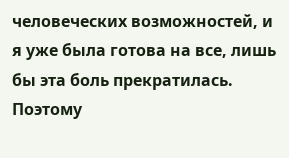человеческих возможностей, и я уже была готова на все, лишь бы эта боль прекратилась. Поэтому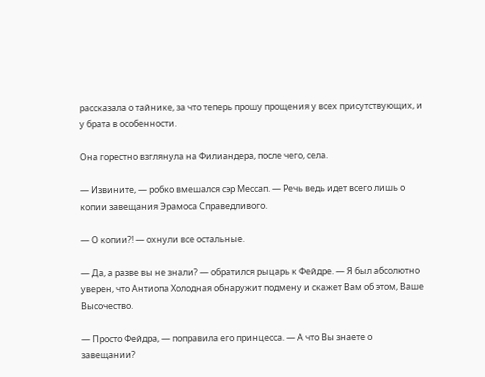рассказала о тайнике, за что теперь прошу прощения у всех присутствующих, и у брата в особенности.

Она горестно взглянула на Филиандера, после чего, села.

— Извините, — робко вмешался сэр Мессап. — Речь ведь идет всего лишь о копии завещания Эрамоса Справедливого.

— О копии?! — охнули все остальные.

— Да, а разве вы не знали? — обратился рыцарь к Фейдре. — Я был абсолютно уверен, что Антиопа Холодная обнаружит подмену и скажет Вам об этом, Ваше Высочество.

— Просто Фейдра, — поправила его принцесса. — А что Вы знаете о завещании?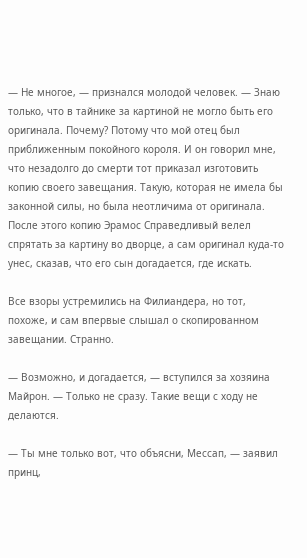— Не многое, — признался молодой человек. — Знаю только, что в тайнике за картиной не могло быть его оригинала. Почему? Потому что мой отец был приближенным покойного короля. И он говорил мне, что незадолго до смерти тот приказал изготовить копию своего завещания. Такую, которая не имела бы законной силы, но была неотличима от оригинала. После этого копию Эрамос Справедливый велел спрятать за картину во дворце, а сам оригинал куда-то унес, сказав, что его сын догадается, где искать.

Все взоры устремились на Филиандера, но тот, похоже, и сам впервые слышал о скопированном завещании. Странно.

— Возможно, и догадается, — вступился за хозяина Майрон. — Только не сразу. Такие вещи с ходу не делаются.

— Ты мне только вот, что объясни, Мессап, — заявил принц,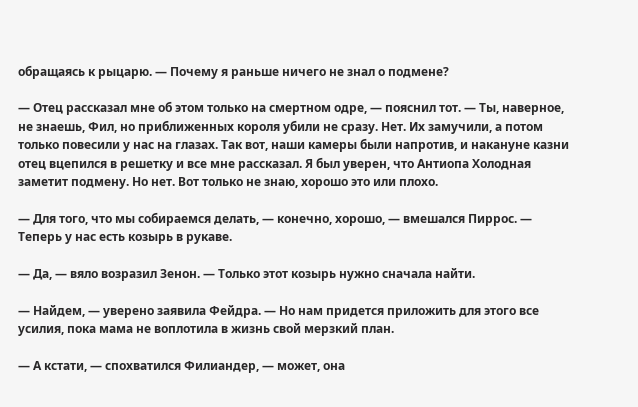обращаясь к рыцарю. — Почему я раньше ничего не знал о подмене?

— Отец рассказал мне об этом только на смертном одре, — пояснил тот. — Ты, наверное, не знаешь, Фил, но приближенных короля убили не сразу. Нет. Их замучили, а потом только повесили у нас на глазах. Так вот, наши камеры были напротив, и накануне казни отец вцепился в решетку и все мне рассказал. Я был уверен, что Антиопа Холодная заметит подмену. Но нет. Вот только не знаю, хорошо это или плохо.

— Для того, что мы собираемся делать, — конечно, хорошо, — вмешался Пиррос. — Теперь у нас есть козырь в рукаве.

— Да, — вяло возразил Зенон. — Только этот козырь нужно сначала найти.

— Найдем, — уверено заявила Фейдра. — Но нам придется приложить для этого все усилия, пока мама не воплотила в жизнь свой мерзкий план.

— А кстати, — спохватился Филиандер, — может, она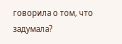говорила о том, что задумала?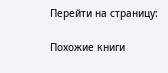Перейти на страницу:

Похожие книги